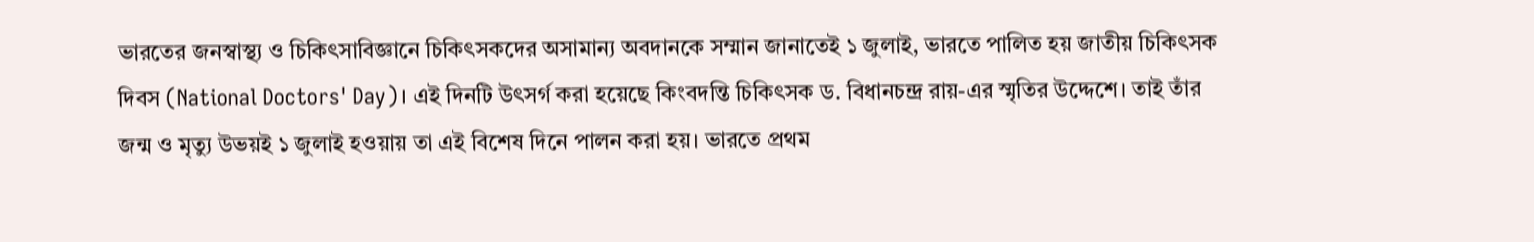ভারতের জনস্বাস্থ্য ও চিকিৎসাবিজ্ঞানে চিকিৎসকদের অসামান্য অবদানকে সম্মান জানাতেই ১ জুলাই, ভারতে পালিত হয় জাতীয় চিকিৎসক দিবস (National Doctors' Day)। এই দিনটি উৎসর্গ করা হয়েছে কিংবদন্তি চিকিৎসক ড. বিধানচন্দ্র রায়-এর স্মৃতির উদ্দেশে। তাই তাঁর জন্ম ও মৃত্যু উভয়ই ১ জুলাই হওয়ায় তা এই বিশেষ দিনে পালন করা হয়। ভারতে প্রথম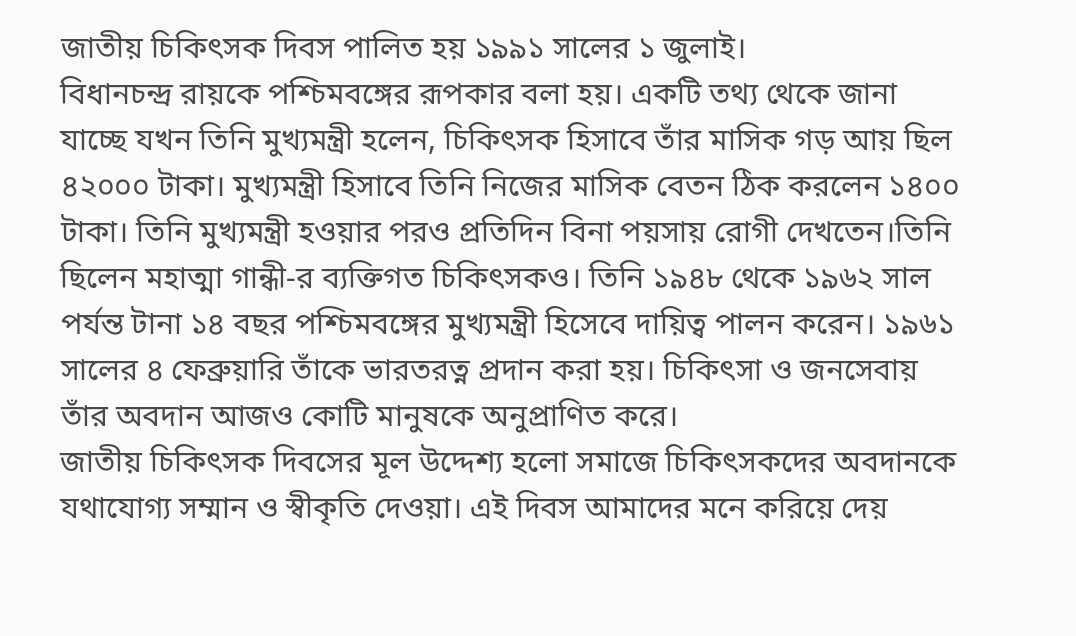জাতীয় চিকিৎসক দিবস পালিত হয় ১৯৯১ সালের ১ জুলাই।
বিধানচন্দ্র রায়কে পশ্চিমবঙ্গের রূপকার বলা হয়। একটি তথ্য থেকে জানা যাচ্ছে যখন তিনি মুখ্যমন্ত্রী হলেন, চিকিৎসক হিসাবে তাঁর মাসিক গড় আয় ছিল ৪২০০০ টাকা। মুখ্যমন্ত্রী হিসাবে তিনি নিজের মাসিক বেতন ঠিক করলেন ১৪০০ টাকা। তিনি মুখ্যমন্ত্রী হওয়ার পরও প্রতিদিন বিনা পয়সায় রোগী দেখতেন।তিনি ছিলেন মহাত্মা গান্ধী-র ব্যক্তিগত চিকিৎসকও। তিনি ১৯৪৮ থেকে ১৯৬২ সাল পর্যন্ত টানা ১৪ বছর পশ্চিমবঙ্গের মুখ্যমন্ত্রী হিসেবে দায়িত্ব পালন করেন। ১৯৬১ সালের ৪ ফেব্রুয়ারি তাঁকে ভারতরত্ন প্রদান করা হয়। চিকিৎসা ও জনসেবায় তাঁর অবদান আজও কোটি মানুষকে অনুপ্রাণিত করে।
জাতীয় চিকিৎসক দিবসের মূল উদ্দেশ্য হলো সমাজে চিকিৎসকদের অবদানকে যথাযোগ্য সম্মান ও স্বীকৃতি দেওয়া। এই দিবস আমাদের মনে করিয়ে দেয়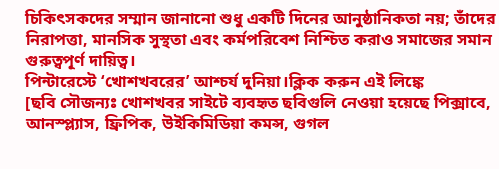চিকিৎসকদের সম্মান জানানো শুধু একটি দিনের আনুষ্ঠানিকতা নয়; তাঁদের নিরাপত্তা, মানসিক সুস্থতা এবং কর্মপরিবেশ নিশ্চিত করাও সমাজের সমান গুরুত্বপূর্ণ দায়িত্ব।
পিন্টারেস্টে ‘খোশখবরের’ আশ্চর্য দুনিয়া।ক্লিক করুন এই লিঙ্কে
[ছবি সৌজন্যঃ খোশখবর সাইটে ব্যবহৃত ছবিগুলি নেওয়া হয়েছে পিক্সাবে, আনস্প্ল্যাস, ফ্রিপিক, উইকিমিডিয়া কমন্স, গুগল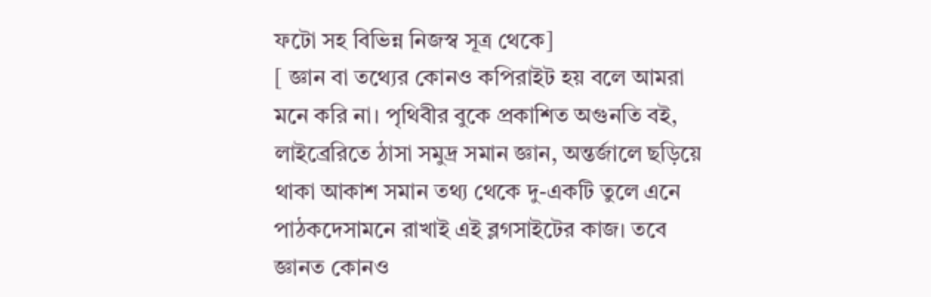ফটো সহ বিভিন্ন নিজস্ব সূত্র থেকে]
[ জ্ঞান বা তথ্যের কোনও কপিরাইট হয় বলে আমরা মনে করি না। পৃথিবীর বুকে প্রকাশিত অগুনতি বই, লাইব্রেরিতে ঠাসা সমুদ্র সমান জ্ঞান, অন্তর্জালে ছড়িয়ে থাকা আকাশ সমান তথ্য থেকে দু-একটি তুলে এনে পাঠকদেসামনে রাখাই এই ব্লগসাইটের কাজ। তবে জ্ঞানত কোনও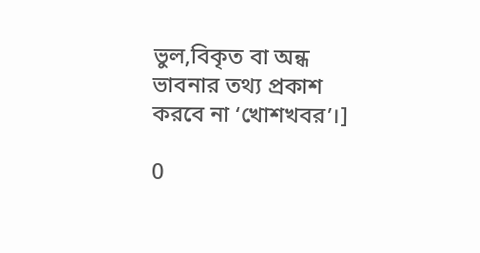ভুল,বিকৃত বা অন্ধ ভাবনার তথ্য প্রকাশ করবে না ‘খোশখবর’।]

0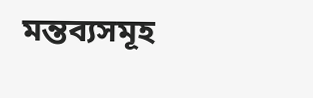মন্তব্যসমূহ